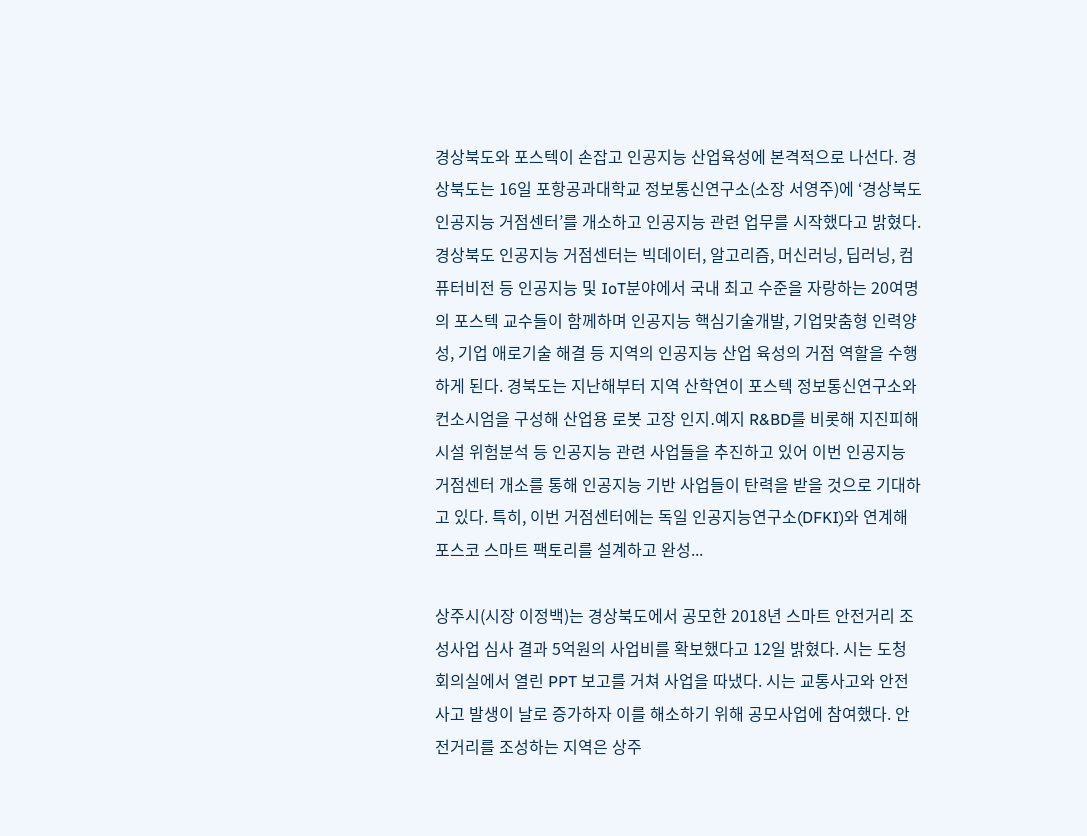경상북도와 포스텍이 손잡고 인공지능 산업육성에 본격적으로 나선다. 경상북도는 16일 포항공과대학교 정보통신연구소(소장 서영주)에 ‘경상북도 인공지능 거점센터’를 개소하고 인공지능 관련 업무를 시작했다고 밝혔다. 경상북도 인공지능 거점센터는 빅데이터, 알고리즘, 머신러닝, 딥러닝, 컴퓨터비전 등 인공지능 및 IoT분야에서 국내 최고 수준을 자랑하는 20여명의 포스텍 교수들이 함께하며 인공지능 핵심기술개발, 기업맞춤형 인력양성, 기업 애로기술 해결 등 지역의 인공지능 산업 육성의 거점 역할을 수행하게 된다. 경북도는 지난해부터 지역 산학연이 포스텍 정보통신연구소와 컨소시엄을 구성해 산업용 로봇 고장 인지․예지 R&BD를 비롯해 지진피해시설 위험분석 등 인공지능 관련 사업들을 추진하고 있어 이번 인공지능 거점센터 개소를 통해 인공지능 기반 사업들이 탄력을 받을 것으로 기대하고 있다. 특히, 이번 거점센터에는 독일 인공지능연구소(DFKI)와 연계해 포스코 스마트 팩토리를 설계하고 완성...

상주시(시장 이정백)는 경상북도에서 공모한 2018년 스마트 안전거리 조성사업 심사 결과 5억원의 사업비를 확보했다고 12일 밝혔다. 시는 도청 회의실에서 열린 PPT 보고를 거쳐 사업을 따냈다. 시는 교통사고와 안전사고 발생이 날로 증가하자 이를 해소하기 위해 공모사업에 참여했다. 안전거리를 조성하는 지역은 상주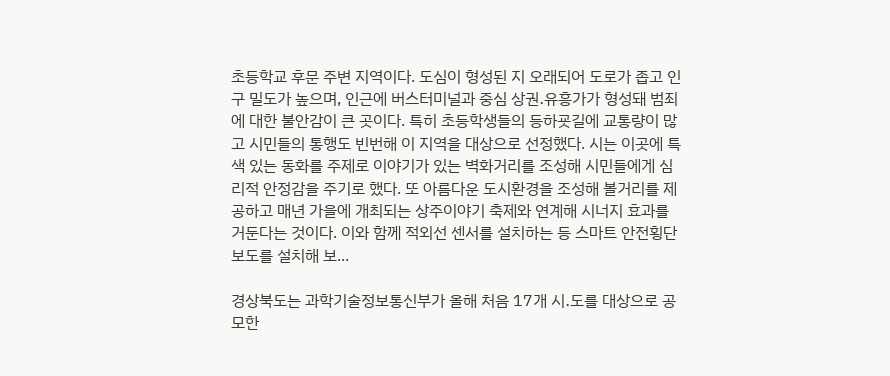초등학교 후문 주변 지역이다. 도심이 형성된 지 오래되어 도로가 좁고 인구 밀도가 높으며, 인근에 버스터미널과 중심 상권․유흥가가 형성돼 범죄에 대한 불안감이 큰 곳이다. 특히 초등학생들의 등하굣길에 교통량이 많고 시민들의 통행도 빈번해 이 지역을 대상으로 선정했다. 시는 이곳에 특색 있는 동화를 주제로 이야기가 있는 벽화거리를 조성해 시민들에게 심리적 안정감을 주기로 했다. 또 아름다운 도시환경을 조성해 볼거리를 제공하고 매년 가을에 개최되는 상주이야기 축제와 연계해 시너지 효과를 거둔다는 것이다. 이와 함께 적외선 센서를 설치하는 등 스마트 안전횡단보도를 설치해 보...

경상북도는 과학기술정보통신부가 올해 처음 17개 시․도를 대상으로 공모한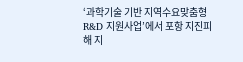‘과학기술 기반 지역수요맞춤형 R&D 지원사업’에서 포항 지진피해 지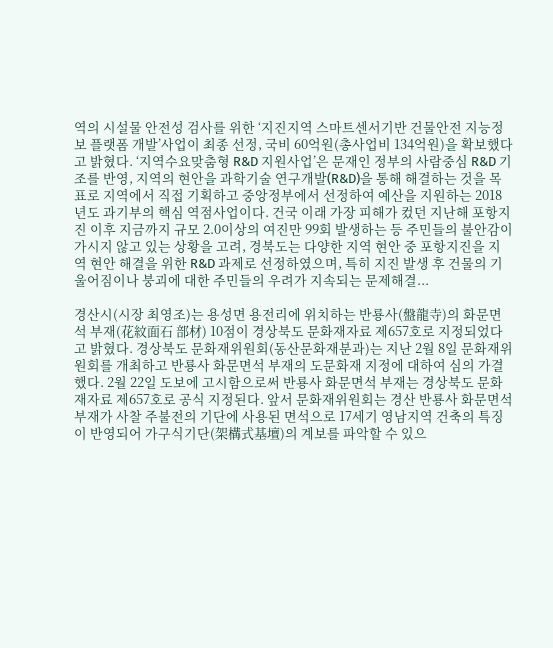역의 시설물 안전성 검사를 위한 ‘지진지역 스마트센서기반 건물안전 지능정보 플랫폼 개발’사업이 최종 선정, 국비 60억원(총사업비 134억원)을 확보했다고 밝혔다. ‘지역수요맞춤형 R&D 지원사업’은 문재인 정부의 사람중심 R&D 기조를 반영, 지역의 현안을 과학기술 연구개발(R&D)을 통해 해결하는 것을 목표로 지역에서 직접 기획하고 중앙정부에서 선정하여 예산을 지원하는 2018년도 과기부의 핵심 역점사업이다. 건국 이래 가장 피해가 컸던 지난해 포항지진 이후 지금까지 규모 2.0이상의 여진만 99회 발생하는 등 주민들의 불안감이 가시지 않고 있는 상황을 고려, 경북도는 다양한 지역 현안 중 포항지진을 지역 현안 해결을 위한 R&D 과제로 선정하였으며, 특히 지진 발생 후 건물의 기울어짐이나 붕괴에 대한 주민들의 우려가 지속되는 문제해결...

경산시(시장 최영조)는 용성면 용전리에 위치하는 반룡사(盤龍寺)의 화문면석 부재(花紋面石 部材) 10점이 경상북도 문화재자료 제657호로 지정되었다고 밝혔다. 경상북도 문화재위원회(동산문화재분과)는 지난 2월 8일 문화재위원회를 개최하고 반룡사 화문면석 부재의 도문화재 지정에 대하여 심의 가결했다. 2월 22일 도보에 고시함으로써 반룡사 화문면석 부재는 경상북도 문화재자료 제657호로 공식 지정된다. 앞서 문화재위원회는 경산 반룡사 화문면석 부재가 사찰 주불전의 기단에 사용된 면석으로 17세기 영남지역 건축의 특징이 반영되어 가구식기단(架構式基壇)의 계보를 파악할 수 있으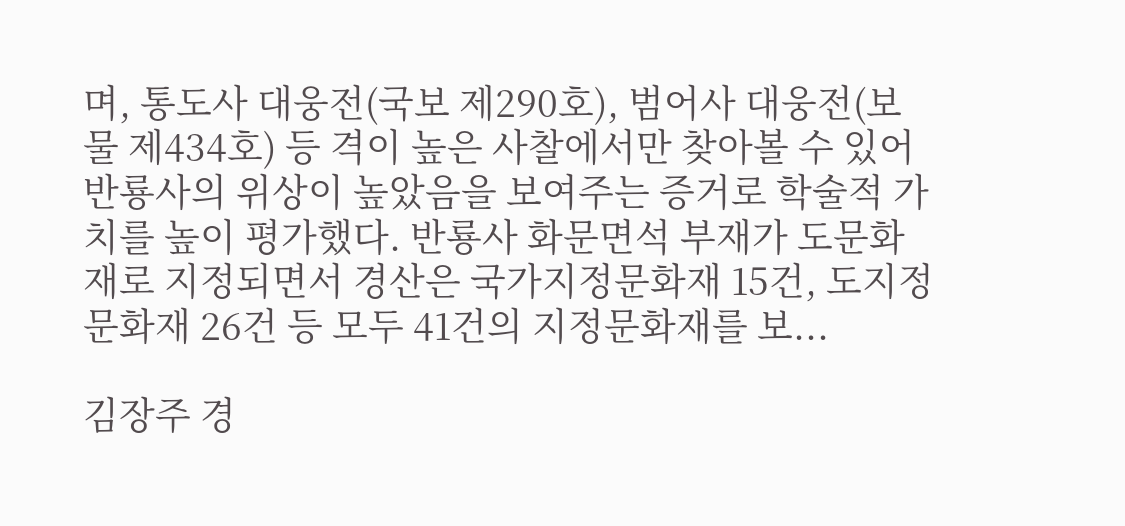며, 통도사 대웅전(국보 제290호), 범어사 대웅전(보물 제434호) 등 격이 높은 사찰에서만 찾아볼 수 있어 반룡사의 위상이 높았음을 보여주는 증거로 학술적 가치를 높이 평가했다. 반룡사 화문면석 부재가 도문화재로 지정되면서 경산은 국가지정문화재 15건, 도지정문화재 26건 등 모두 41건의 지정문화재를 보...

김장주 경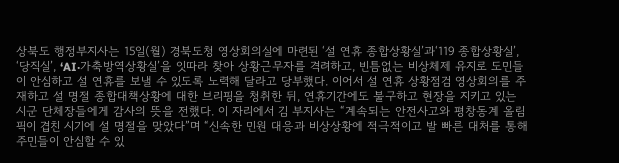상북도 행정부지사는 15일(월) 경북도청 영상회의실에 마련된 ‘설 연휴 종합상황실’과‘119 종합상황실’, ‘당직실’, ‘AI‧가축방역상황실’을 잇따라 찾아 상황근무자를 격려하고, 빈틈없는 비상체제 유지로 도민들이 안심하고 설 연휴를 보낼 수 있도록 노력해 달라고 당부했다. 이어서 설 연휴 상황점검 영상회의를 주재하고 설 명절 종합대책상황에 대한 브리핑을 청취한 뒤, 연휴기간에도 불구하고 현장을 지키고 있는 시군 단체장들에게 감사의 뜻을 전했다. 이 자리에서 김 부지사는 “계속되는 안전사고와 평창동계 올림픽이 겹친 시기에 설 명절을 맞았다”며 “신속한 민원 대응과 비상상황에 적극적이고 발 빠른 대처를 통해 주민들이 안심할 수 있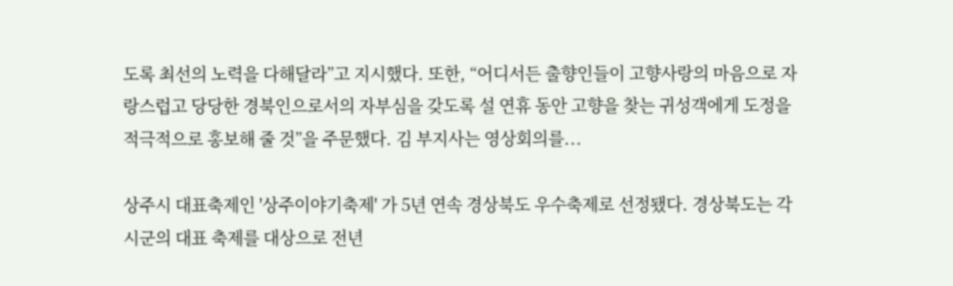도록 최선의 노력을 다해달라”고 지시했다. 또한, “어디서든 출향인들이 고향사랑의 마음으로 자랑스럽고 당당한 경북인으로서의 자부심을 갖도록 설 연휴 동안 고향을 찾는 귀성객에게 도정을 적극적으로 홍보해 줄 것”을 주문했다. 김 부지사는 영상회의를...

상주시 대표축제인 '상주이야기축제' 가 5년 연속 경상북도 우수축제로 선정됐다. 경상북도는 각 시군의 대표 축제를 대상으로 전년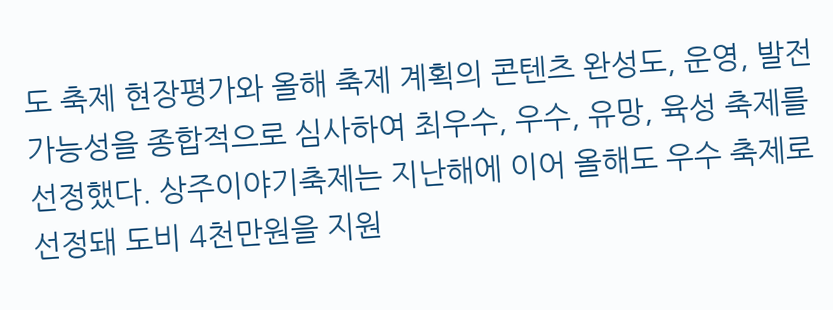도 축제 현장평가와 올해 축제 계획의 콘텐츠 완성도, 운영, 발전 가능성을 종합적으로 심사하여 최우수, 우수, 유망, 육성 축제를 선정했다. 상주이야기축제는 지난해에 이어 올해도 우수 축제로 선정돼 도비 4천만원을 지원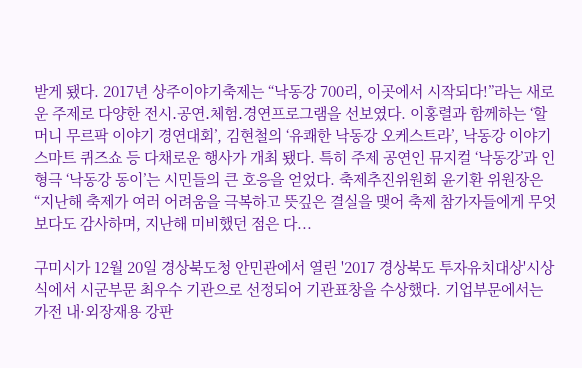받게 됐다. 2017년 상주이야기축제는 “낙동강 700리, 이곳에서 시작되다!”라는 새로운 주제로 다양한 전시․공연․체험․경연프로그램을 선보였다. 이홍렬과 함께하는 ‘할머니 무르팍 이야기 경연대회’, 김현철의 ‘유쾌한 낙동강 오케스트라’, 낙동강 이야기 스마트 퀴즈쇼 등 다채로운 행사가 개최 됐다. 특히 주제 공연인 뮤지컬 ‘낙동강’과 인형극 ‘낙동강 동이’는 시민들의 큰 호응을 얻었다. 축제추진위원회 윤기환 위원장은 “지난해 축제가 여러 어려움을 극복하고 뜻깊은 결실을 맺어 축제 참가자들에게 무엇보다도 감사하며, 지난해 미비했던 점은 다...

구미시가 12월 20일 경상북도청 안민관에서 열린 '2017 경상북도 투자유치대상'시상식에서 시군부문 최우수 기관으로 선정되어 기관표창을 수상했다. 기업부문에서는 가전 내·외장재용 강판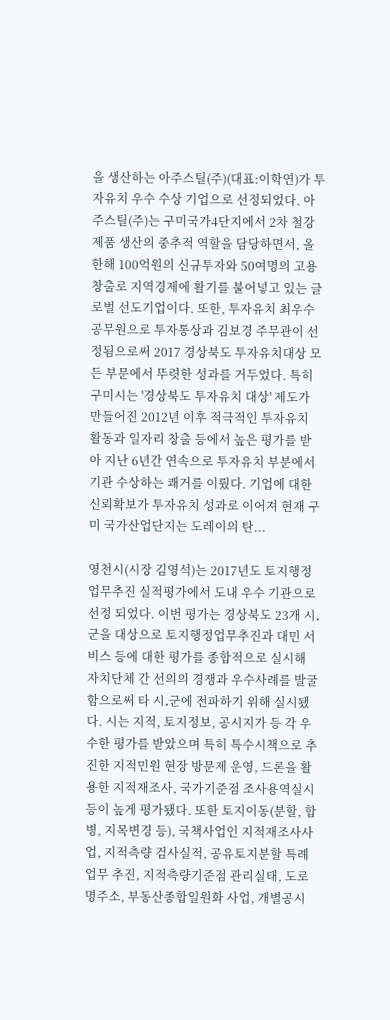을 생산하는 아주스틸(주)(대표:이학연)가 투자유치 우수 수상 기업으로 선정되었다. 아주스틸(주)는 구미국가4단지에서 2차 철강제품 생산의 중추적 역할을 담당하면서, 올 한해 100억원의 신규투자와 50여명의 고용창출로 지역경제에 활기를 불어넣고 있는 글로벌 선도기업이다. 또한, 투자유치 최우수 공무원으로 투자통상과 김보경 주무관이 선정됨으로써 2017 경상북도 투자유치대상 모든 부문에서 뚜렷한 성과를 거두었다. 특히 구미시는 '경상북도 투자유치 대상' 제도가 만들어진 2012년 이후 적극적인 투자유치 활동과 일자리 창출 등에서 높은 평가를 받아 지난 6년간 연속으로 투자유치 부분에서 기관 수상하는 쾌거를 이뤘다. 기업에 대한 신뢰확보가 투자유치 성과로 이어져 현재 구미 국가산업단지는 도레이의 탄...

영천시(시장 김영석)는 2017년도 토지행정 업무추진 실적평가에서 도내 우수 기관으로 선정 되었다. 이번 평가는 경상북도 23개 시․군을 대상으로 토지행정업무추진과 대민 서비스 등에 대한 평가를 종합적으로 실시해 자치단체 간 선의의 경쟁과 우수사례를 발굴함으로써 타 시․군에 전파하기 위해 실시됐다. 시는 지적, 토지정보, 공시지가 등 각 우수한 평가를 받았으며 특히 특수시책으로 추진한 지적민원 현장 방문제 운영, 드론을 활용한 지적재조사, 국가기준점 조사용역실시 등이 높게 평가됐다. 또한 토지이동(분할, 합병, 지목변경 등), 국책사업인 지적재조사사업, 지적측량 검사실적, 공유토지분할 특례업무 추진, 지적측량기준점 관리실태, 도로명주소, 부동산종합일원화 사업, 개별공시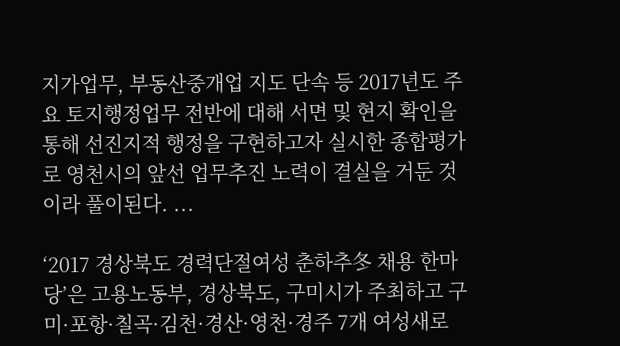지가업무, 부동산중개업 지도 단속 등 2017년도 주요 토지행정업무 전반에 대해 서면 및 현지 확인을 통해 선진지적 행정을 구현하고자 실시한 종합평가로 영천시의 앞선 업무추진 노력이 결실을 거둔 것이라 풀이된다. ...

‘2017 경상북도 경력단절여성 춘하추冬 채용 한마당’은 고용노동부, 경상북도, 구미시가 주최하고 구미·포항·칠곡·김천·경산·영천·경주 7개 여성새로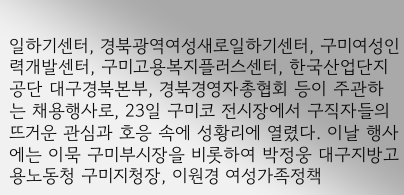일하기센터, 경북광역여성새로일하기센터, 구미여성인력개발센터, 구미고용복지플러스센터, 한국산업단지공단 대구경북본부, 경북경영자총협회 등이 주관하는 채용행사로, 23일 구미코 전시장에서 구직자들의 뜨거운 관심과 호응 속에 성황리에 열렸다. 이날 행사에는 이묵 구미부시장을 비롯하여 박정웅 대구지방고용노동청 구미지청장, 이원경 여성가족정책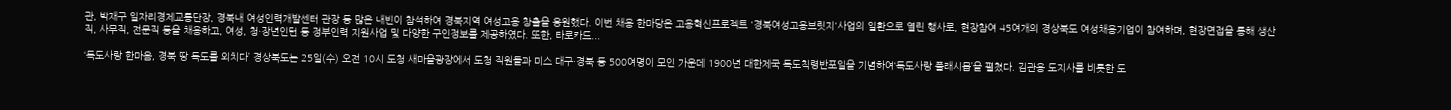관, 박재구 일자리경제교통단장, 경북내 여성인력개발센터 관장 등 많은 내빈이 참석하여 경북지역 여성고용 창출을 응원했다. 이번 채용 한마당은 고용혁신프로젝트 '경북여성고용브릿지'사업의 일환으로 열린 행사로, 현장참여 45여개의 경상북도 여성채용기업이 참여하며, 현장면접을 통해 생산직, 사무직, 전문직 등을 채용하고, 여성, 청·장년인턴 등 정부인력 지원사업 및 다양한 구인정보를 제공하였다. 또한, 타로카드...

‘독도사랑 한마음, 경북 땅 독도를 외치다’ 경상북도는 25일(수) 오전 10시 도청 새마을광장에서 도청 직원들과 미스 대구·경북 등 500여명이 모인 가운데 1900년 대한제국 독도칙령반포일을 기념하여‘독도사랑 플래시몹’을 펼쳤다. 김관용 도지사를 비롯한 도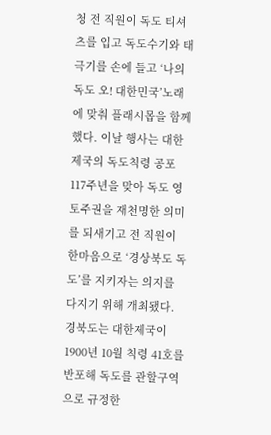청 전 직원이 독도 티셔츠를 입고 독도수기와 태극기를 손에 들고 ‘나의 독도 오! 대한민국’노래에 맞춰 플래시몹을 함께 했다. 이날 행사는 대한제국의 독도칙령 공포 117주년을 맞아 독도 영토주권을 재천명한 의미를 되새기고 전 직원이 한마음으로 ‘경상북도 독도’를 지키자는 의지를 다지기 위해 개최됐다. 경북도는 대한제국이 1900년 10월 칙령 41호를 반포해 독도를 관할구역으로 규정한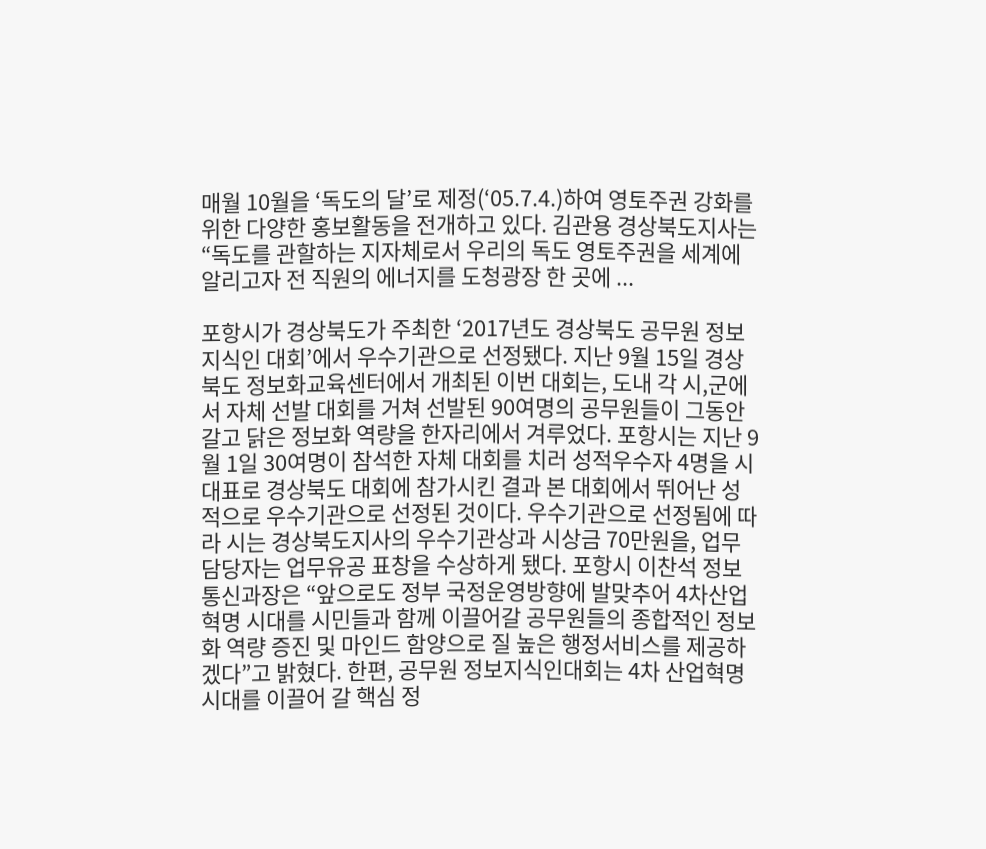매월 10월을 ‘독도의 달’로 제정(‘05.7.4.)하여 영토주권 강화를 위한 다양한 홍보활동을 전개하고 있다. 김관용 경상북도지사는 “독도를 관할하는 지자체로서 우리의 독도 영토주권을 세계에 알리고자 전 직원의 에너지를 도청광장 한 곳에 ...

포항시가 경상북도가 주최한 ‘2017년도 경상북도 공무원 정보지식인 대회’에서 우수기관으로 선정됐다. 지난 9월 15일 경상북도 정보화교육센터에서 개최된 이번 대회는, 도내 각 시,군에서 자체 선발 대회를 거쳐 선발된 90여명의 공무원들이 그동안 갈고 닭은 정보화 역량을 한자리에서 겨루었다. 포항시는 지난 9월 1일 30여명이 참석한 자체 대회를 치러 성적우수자 4명을 시 대표로 경상북도 대회에 참가시킨 결과 본 대회에서 뛰어난 성적으로 우수기관으로 선정된 것이다. 우수기관으로 선정됨에 따라 시는 경상북도지사의 우수기관상과 시상금 70만원을, 업무담당자는 업무유공 표창을 수상하게 됐다. 포항시 이찬석 정보통신과장은 “앞으로도 정부 국정운영방향에 발맞추어 4차산업혁명 시대를 시민들과 함께 이끌어갈 공무원들의 종합적인 정보화 역량 증진 및 마인드 함양으로 질 높은 행정서비스를 제공하겠다”고 밝혔다. 한편, 공무원 정보지식인대회는 4차 산업혁명 시대를 이끌어 갈 핵심 정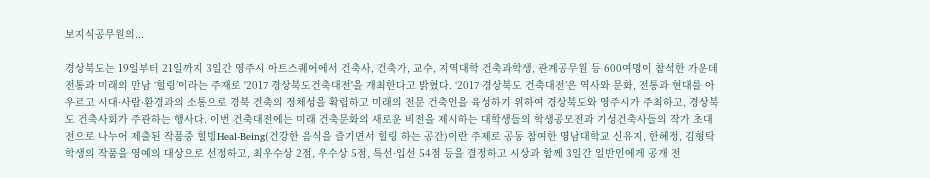보지식공무원의...

경상북도는 19일부터 21일까지 3일간 영주시 아트스퀘어에서 건축사, 건축가, 교수, 지역대학 건축과학생, 관계공무원 등 600여명이 참석한 가운데 전통과 미래의 만남 ‘힐링’이라는 주재로 '2017 경상북도건축대전'을 개최한다고 밝혔다. ‘2017 경상북도 건축대전’은 역사와 문화, 전통과 현대를 아우르고 시대·사람·환경과의 소통으로 경북 건축의 정체성을 확립하고 미래의 전문 건축인을 육성하기 위하여 경상북도와 영주시가 주최하고, 경상북도 건축사회가 주관하는 행사다. 이번 건축대전에는 미래 건축문화의 새로운 비전을 제시하는 대학생들의 학생공모전과 기성건축사들의 작가 초대전으로 나누어 제출된 작품중 힐빙Heal-Being(건강한 음식을 즐기면서 힐링 하는 공간)이란 주제로 공동 참여한 영남대학교 신유지, 한혜정, 김형탁 학생의 작품을 영예의 대상으로 선정하고, 최우수상 2점, 우수상 5점, 특선·입선 54점 등을 결정하고 시상과 함께 3일간 일반인에게 공개 전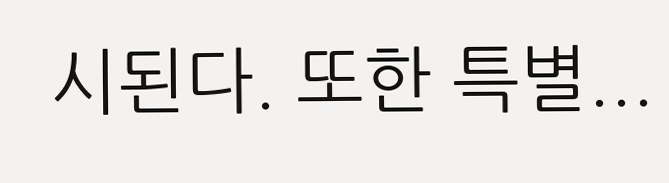시된다. 또한 특별...